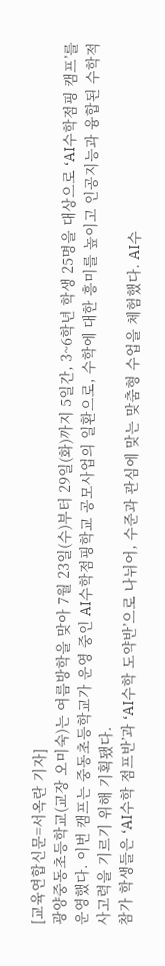[교육연합신문=서옥란 기자]
광양중동초등학교(교장 오미숙)는 여름방학을 맞아 7월 23일(수)부터 29일(화)까지 5일간, 3~6학년 학생 25명을 대상으로 ‘AI수학점핑 캠프’를 운영했다. 이번 캠프는 중동초등학교가 운영 중인 AI수학점핑학교 공모사업의 일환으로, 수학에 대한 흥미를 높이고 인공지능과 융합된 수학적 사고력을 기르기 위해 기획됐다.
참가 학생들은 ‘AI수학 점프반’과 ‘AI수학 도약반’으로 나뉘어, 수준과 관심에 맞는 맞춤형 수업을 체험했다. AI수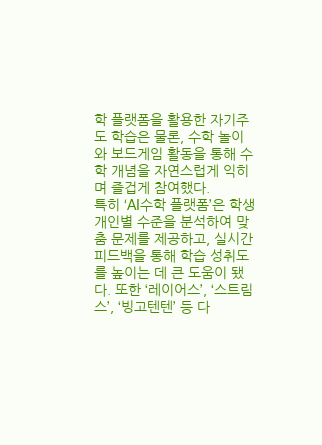학 플랫폼을 활용한 자기주도 학습은 물론, 수학 놀이와 보드게임 활동을 통해 수학 개념을 자연스럽게 익히며 즐겁게 참여했다.
특히 ‘AI수학 플랫폼’은 학생 개인별 수준을 분석하여 맞춤 문제를 제공하고, 실시간 피드백을 통해 학습 성취도를 높이는 데 큰 도움이 됐다. 또한 ‘레이어스’, ‘스트림스’, ‘빙고텐텐’ 등 다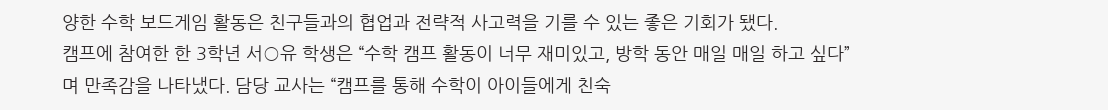양한 수학 보드게임 활동은 친구들과의 협업과 전략적 사고력을 기를 수 있는 좋은 기회가 됐다.
캠프에 참여한 한 3학년 서○유 학생은 “수학 캠프 활동이 너무 재미있고, 방학 동안 매일 매일 하고 싶다”며 만족감을 나타냈다. 담당 교사는 “캠프를 통해 수학이 아이들에게 친숙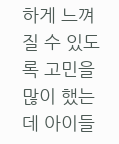하게 느껴질 수 있도록 고민을 많이 했는데 아이들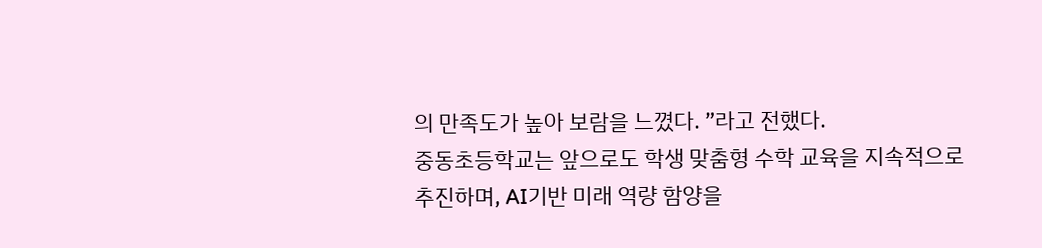의 만족도가 높아 보람을 느꼈다. ”라고 전했다.
중동초등학교는 앞으로도 학생 맞춤형 수학 교육을 지속적으로 추진하며, AI기반 미래 역량 함양을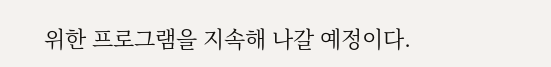위한 프로그램을 지속해 나갈 예정이다.